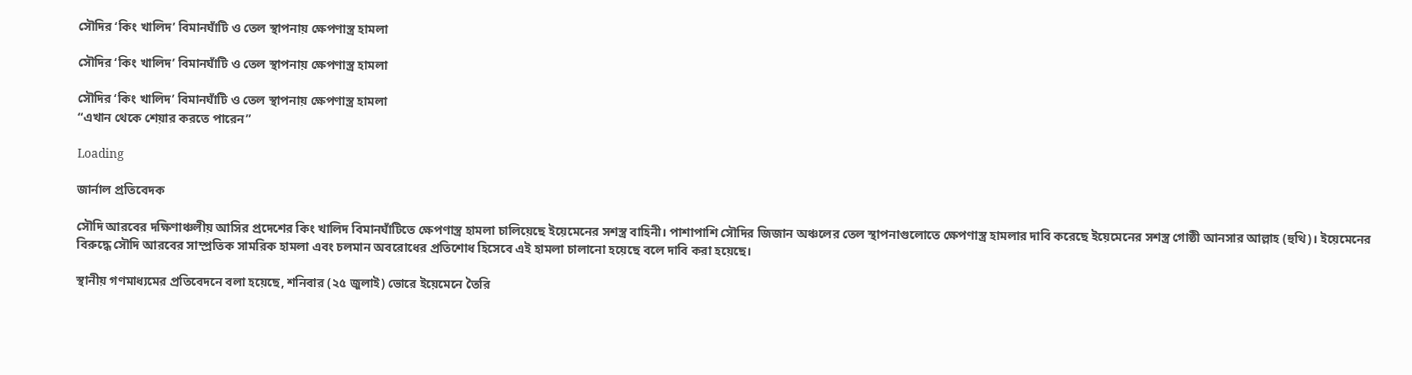সৌদির ‘কিং খালিদ’ বিমানঘাঁটি ও তেল স্থাপনায় ক্ষেপণাস্ত্র হামলা

সৌদির ‘কিং খালিদ’ বিমানঘাঁটি ও তেল স্থাপনায় ক্ষেপণাস্ত্র হামলা

সৌদির ‘কিং খালিদ’ বিমানঘাঁটি ও তেল স্থাপনায় ক্ষেপণাস্ত্র হামলা
“এখান থেকে শেয়ার করতে পারেন”

Loading

জার্নাল প্রতিবেদক

সৌদি আরবের দক্ষিণাঞ্চলীয় আসির প্রদেশের কিং খালিদ বিমানঘাঁটিতে ক্ষেপণাস্ত্র হামলা চালিয়েছে ইয়েমেনের সশস্ত্র বাহিনী। পাশাপাশি সৌদির জিজান অঞ্চলের তেল স্থাপনাগুলোতে ক্ষেপণাস্ত্র হামলার দাবি করেছে ইয়েমেনের সশস্ত্র গোষ্ঠী আনসার আল্লাহ (হুথি)। ইয়েমেনের বিরুদ্ধে সৌদি আরবের সাম্প্রতিক সামরিক হামলা এবং চলমান অবরোধের প্রতিশোধ হিসেবে এই হামলা চালানো হয়েছে বলে দাবি করা হয়েছে।

স্থানীয় গণমাধ্যমের প্রতিবেদনে বলা হয়েছে, শনিবার (২৫ জুলাই) ভোরে ইয়েমেনে তৈরি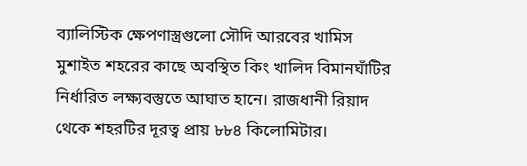ব্যালিস্টিক ক্ষেপণাস্ত্রগুলো সৌদি আরবের খামিস মুশাইত শহরের কাছে অবস্থিত কিং খালিদ বিমানঘাঁটির নির্ধারিত লক্ষ্যবস্তুতে আঘাত হানে। রাজধানী রিয়াদ থেকে শহরটির দূরত্ব প্রায় ৮৮৪ কিলোমিটার।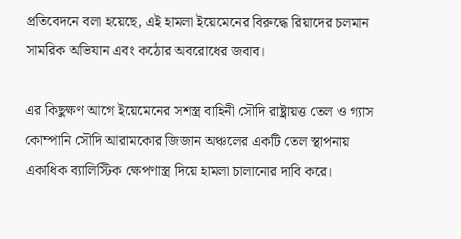প্রতিবেদনে বলা হয়েছে, এই হামলা ইয়েমেনের বিরুদ্ধে রিয়াদের চলমান সামরিক অভিযান এবং কঠোর অবরোধের জবাব।

এর কিছুক্ষণ আগে ইয়েমেনের সশস্ত্র বাহিনী সৌদি রাষ্ট্রায়ত্ত তেল ও গ্যাস কোম্পানি সৌদি আরামকোর জিজান অঞ্চলের একটি তেল স্থাপনায় একাধিক ব্যালিস্টিক ক্ষেপণাস্ত্র দিয়ে হামলা চালানোর দাবি করে।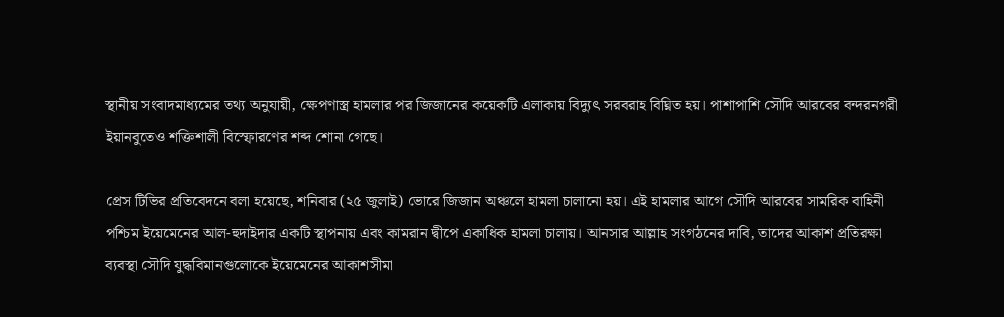স্থানীয় সংবাদমাধ্যমের তথ্য অনুযায়ী, ক্ষেপণাস্ত্র হামলার পর জিজানের কয়েকটি এলাকায় বিদ্যুৎ সরবরাহ বিঘ্নিত হয়। পাশাপাশি সৌদি আরবের বন্দরনগরী ইয়ানবুতেও শক্তিশালী বিস্ফোরণের শব্দ শোনা গেছে।

প্রেস টিভির প্রতিবেদনে বলা হয়েছে, শনিবার (২৫ জুলাই) ভোরে জিজান অঞ্চলে হামলা চালানো হয়। এই হামলার আগে সৌদি আরবের সামরিক বাহিনী পশ্চিম ইয়েমেনের আল-হুদাইদার একটি স্থাপনায় এবং কামরান দ্বীপে একাধিক হামলা চালায়। আনসার আল্লাহ সংগঠনের দাবি, তাদের আকাশ প্রতিরক্ষা ব্যবস্থা সৌদি যুদ্ধবিমানগুলোকে ইয়েমেনের আকাশসীমা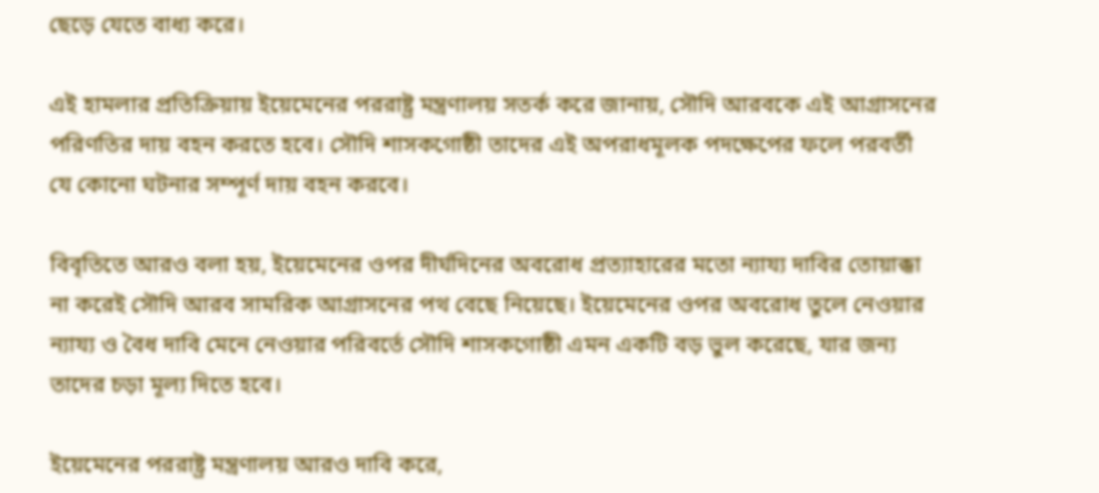ছেড়ে যেতে বাধ্য করে।

এই হামলার প্রতিক্রিয়ায় ইয়েমেনের পররাষ্ট্র মন্ত্রণালয় সতর্ক করে জানায়, সৌদি আরবকে এই আগ্রাসনের পরিণতির দায় বহন করতে হবে। সৌদি শাসকগোষ্ঠী তাদের এই অপরাধমূলক পদক্ষেপের ফলে পরবর্তী যে কোনো ঘটনার সম্পূর্ণ দায় বহন করবে।

বিবৃতিতে আরও বলা হয়, ইয়েমেনের ওপর দীর্ঘদিনের অবরোধ প্রত্যাহারের মতো ন্যায্য দাবির তোয়াক্কা না করেই সৌদি আরব সামরিক আগ্রাসনের পথ বেছে নিয়েছে। ইয়েমেনের ওপর অবরোধ তুলে নেওয়ার ন্যায্য ও বৈধ দাবি মেনে নেওয়ার পরিবর্তে সৌদি শাসকগোষ্ঠী এমন একটি বড় ভুল করেছে, যার জন্য তাদের চড়া মূল্য দিতে হবে।

ইয়েমেনের পররাষ্ট্র মন্ত্রণালয় আরও দাবি করে,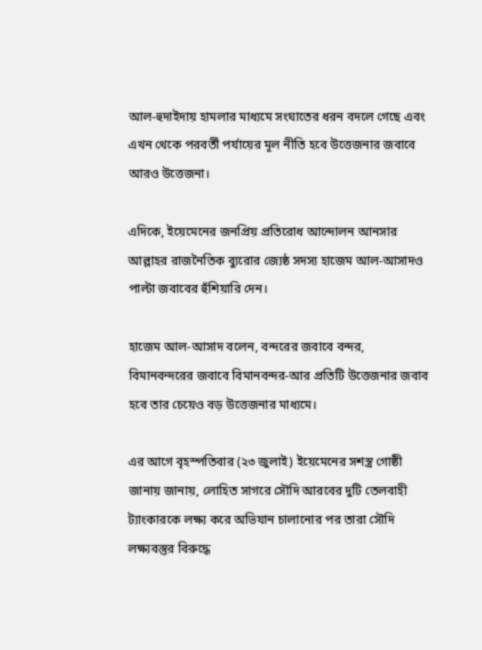আল-হুদাইদায় হামলার মাধ্যমে সংঘাতের ধরন বদলে গেছে এবং এখন থেকে পরবর্তী পর্যায়ের মূল নীতি হবে উত্তেজনার জবাবে আরও উত্তেজনা।

এদিকে, ইয়েমেনের জনপ্রিয় প্রতিরোধ আন্দোলন আনসার আল্লাহর রাজনৈতিক ব্যুরোর জ্যেষ্ঠ সদস্য হাজেম আল-আসাদও পাল্টা জবাবের হুঁশিয়ারি দেন।

হাজেম আল-আসাদ বলেন, বন্দরের জবাবে বন্দর, বিমানবন্দরের জবাবে বিমানবন্দর-আর প্রতিটি উত্তেজনার জবাব হবে তার চেয়েও বড় উত্তেজনার মাধ্যমে।

এর আগে বৃহস্পতিবার (২৩ জুলাই) ইয়েমেনের সশস্ত্র গোষ্ঠী জানায় জানায়, লোহিত সাগরে সৌদি আরবের দুটি তেলবাহী ট্যাংকারকে লক্ষ্য করে অভিযান চালানোর পর তারা সৌদি লক্ষ্যবস্তুর বিরুদ্ধে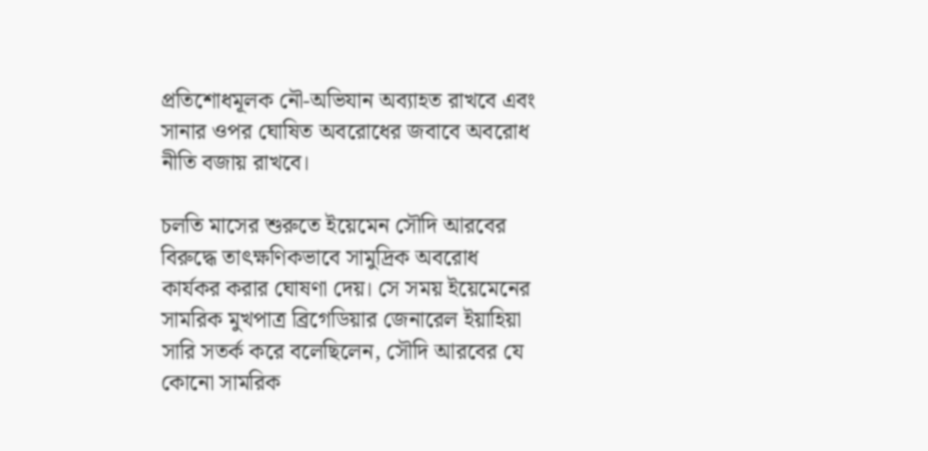প্রতিশোধমূলক নৌ-অভিযান অব্যাহত রাখবে এবং সানার ওপর ঘোষিত অবরোধের জবাবে অবরোধ নীতি বজায় রাখবে।

চলতি মাসের শুরুতে ইয়েমেন সৌদি আরবের বিরুদ্ধে তাৎক্ষণিকভাবে সামুদ্রিক অবরোধ কার্যকর করার ঘোষণা দেয়। সে সময় ইয়েমেনের সামরিক মুখপাত্র ব্রিগেডিয়ার জেনারেল ইয়াহিয়া সারি সতর্ক করে বলেছিলেন, সৌদি আরবের যে কোনো সামরিক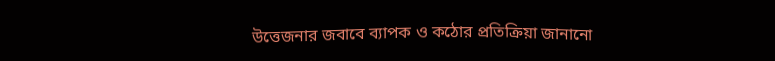উত্তেজনার জবাবে ব্যাপক ও কঠোর প্রতিক্রিয়া জানানো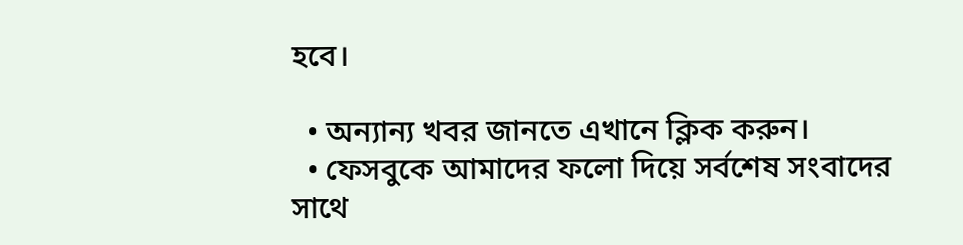হবে।

  • অন্যান্য খবর জানতে এখানে ক্লিক করুন।
  • ফেসবুকে আমাদের ফলো দিয়ে সর্বশেষ সংবাদের সাথে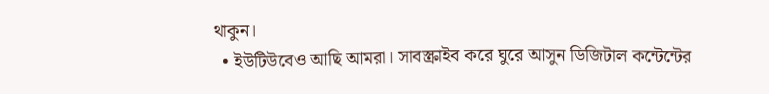থাকুন।
  • ইউটিউবেও আছি আমরা। সাবস্ক্রাইব করে ঘুরে আসুন ডিজিটাল কন্টেন্টের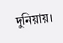দুনিয়ায়।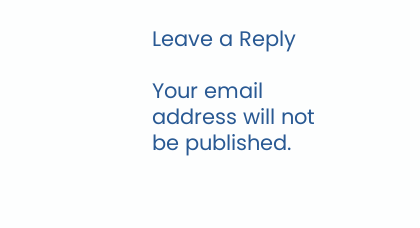Leave a Reply

Your email address will not be published.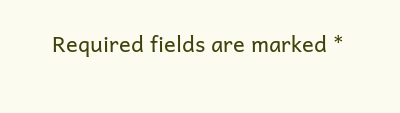Required fields are marked *